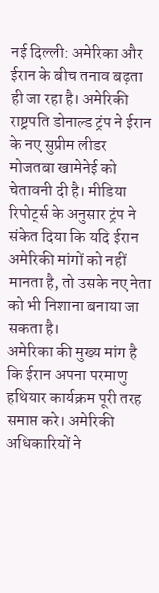नई दिल्ली: अमेरिका और ईरान के बीच तनाव बढ़ता ही जा रहा है। अमेरिकी राष्ट्रपति डोनाल्ड ट्रंप ने ईरान के नए सुप्रीम लीडर मोजतबा खामेनेई को चेतावनी दी है। मीडिया रिपोर्ट्स के अनुसार ट्रंप ने संकेत दिया कि यदि ईरान अमेरिकी मांगों को नहीं मानता है, तो उसके नए नेता को भी निशाना बनाया जा सकता है।
अमेरिका की मुख्य मांग है कि ईरान अपना परमाणु हथियार कार्यक्रम पूरी तरह समाप्त करे। अमेरिकी अधिकारियों ने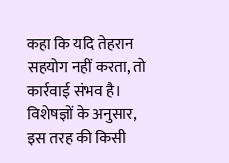कहा कि यदि तेहरान सहयोग नहीं करता, तो कार्रवाई संभव है। विशेषज्ञों के अनुसार, इस तरह की किसी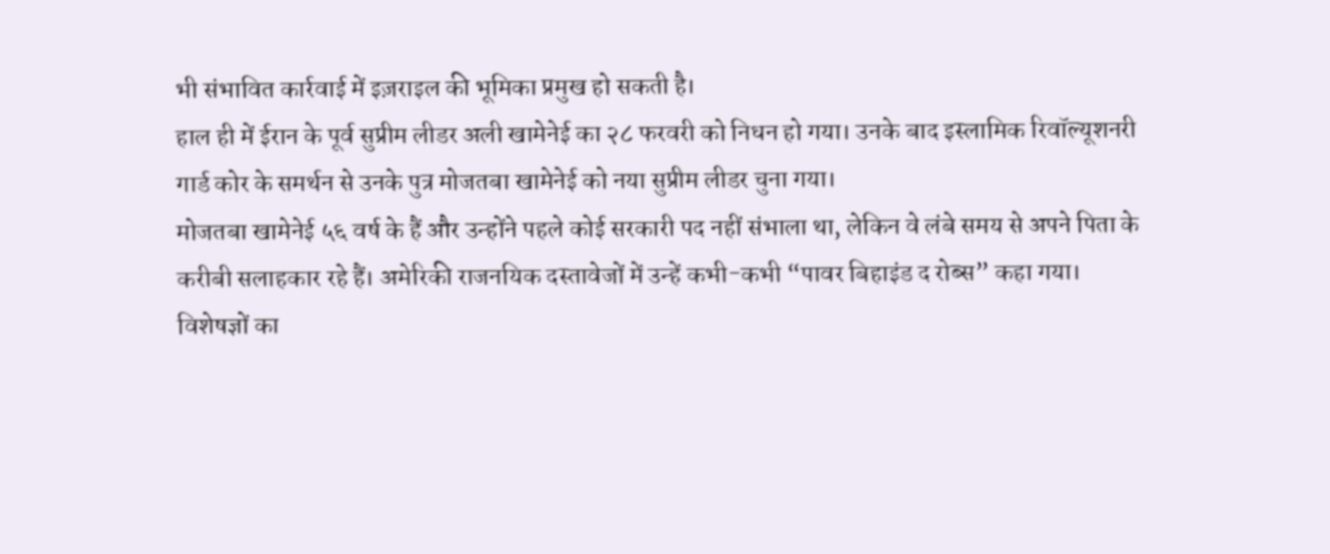भी संभावित कार्रवाई में इज़राइल की भूमिका प्रमुख हो सकती है।
हाल ही में ईरान के पूर्व सुप्रीम लीडर अली खामेनेई का २८ फरवरी को निधन हो गया। उनके बाद इस्लामिक रिवॉल्यूशनरी गार्ड कोर के समर्थन से उनके पुत्र मोजतबा खामेनेई को नया सुप्रीम लीडर चुना गया।
मोजतबा खामेनेई ५६ वर्ष के हैं और उन्होंने पहले कोई सरकारी पद नहीं संभाला था, लेकिन वे लंबे समय से अपने पिता के करीबी सलाहकार रहे हैं। अमेरिकी राजनयिक दस्तावेजों में उन्हें कभी-कभी “पावर बिहाइंड द रोब्स” कहा गया।
विशेषज्ञों का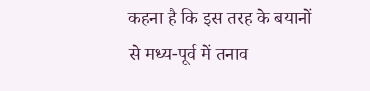कहना है कि इस तरह के बयानों से मध्य-पूर्व में तनाव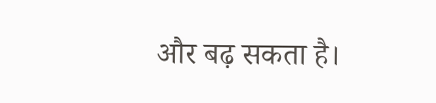और बढ़ सकता है।